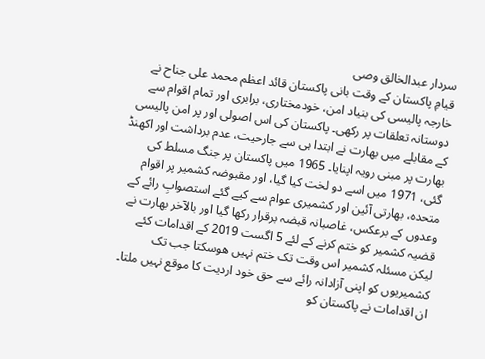سردار عبدالخالق وصی
قیامِ پاکستان کے وقت بانی پاکستان قائد اعظم محمد علی جناح نے خارجہ پالیسی کی بنیاد امن، خودمختاری، برابری اور تمام اقوام سے دوستانہ تعلقات پر رکھی۔ پاکستان کی اس اصولی اور پر امن پالیسی کے مقابلے میں بھارت نے ابتدا ہی سے جارحیت، عدم برداشت اور اکھنڈ بھارت پر مبنی رویہ اپنایا۔ 1965 میں پاکستان پر جنگ مسلط کی گئی، 1971 میں اسے دو لخت کیا گیا، اور مقبوضہ کشمیر پر اقوام متحدہ، بھارتی آئین اور کشمیری عوام سے کیے گئے استصوابِ رائے کے وعدوں کے برعکس، غاصبانہ قبضہ برقرار رکھا گیا اور بالآخر بھارت نے قضیہ کشمیر کو ختم کرنے کے لئے 5 اگست 2019 کے اقدامات کئے لیکن مسئلہ کشمیر اس وقت تک ختم نہیں ھوسکتا جب تک کشمیریوں کو اپنی آزادانہ رائے سے حق خود اردیت کا موقع نہیں ملتا۔
ان اقدامات نے پاکستان کو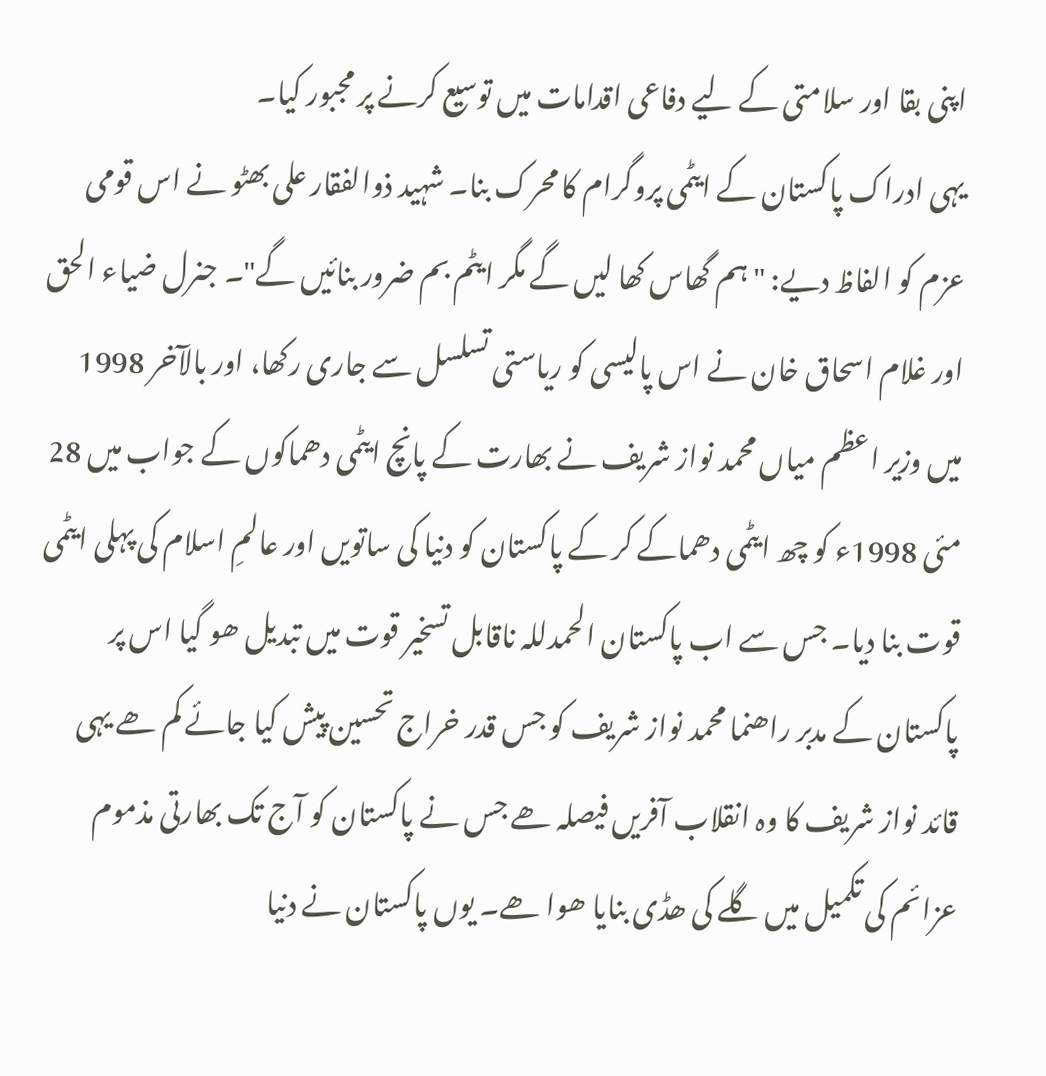اپنی بقا اور سلامتی کے لیے دفاعی اقدامات میں توسیع کرنے پر مجبور کیا۔
یہی ادراک پاکستان کے ایٹمی پروگرام کا محرک بنا۔ شہید ذوالفقار علی بھٹو نے اس قومی عزم کو الفاظ دیے: "ہم گھاس کھا لیں گے مگر ایٹم بم ضرور بنائیں گے"۔ جنرل ضیاء الحق اور غلام اسحاق خان نے اس پالیسی کو ریاستی تسلسل سے جاری رکھا، اور بالآخر 1998 میں وزیر اعظم میاں محمد نواز شریف نے بھارت کے پانچ ایٹمی دھماکوں کے جواب میں 28 مئی 1998ء کو چھ ایٹمی دھماکے کر کے پاکستان کو دنیا کی ساتویں اور عالمِ اسلام کی پہلی ایٹمی قوت بنا دیا۔ جس سے اب پاکستان الحمدللہ ناقابل تسخیر قوت میں تبدیل ھو گیا اس پر پاکستان کے مدبر راھنما محمد نواز شریف کو جس قدر خراج تحسین پیش کیا جائے کم ھے یہی قائد نواز شریف کا وہ انقلاب آفریں فیصلہ ھے جس نے پاکستان کو آج تک بھارتی مذموم عزائم کی تکمیل میں گلے کی ھڈی بنایا ھوا ھے۔ یوں پاکستان نے دنیا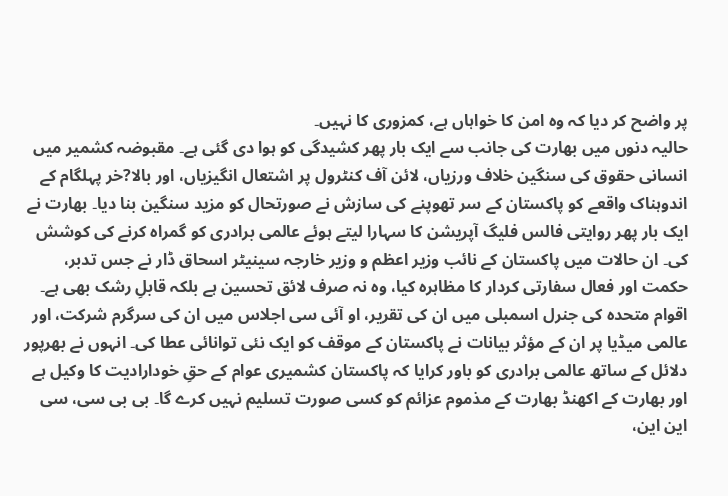پر واضح کر دیا کہ وہ امن کا خواہاں ہے، کمزوری کا نہیں۔
حالیہ دنوں میں بھارت کی جانب سے ایک بار پھر کشیدگی کو ہوا دی گئی ہے۔ مقبوضہ کشمیر میں انسانی حقوق کی سنگین خلاف ورزیاں، لائن آف کنٹرول پر اشتعال انگیزیاں، اور بالا?خر پہلگام کے اندوہناک واقعے کو پاکستان کے سر تھوپنے کی سازش نے صورتحال کو مزید سنگین بنا دیا۔ بھارت نے ایک بار پھر روایتی فالس فلیگ آپریشن کا سہارا لیتے ہوئے عالمی برادری کو گمراہ کرنے کی کوشش کی۔ ان حالات میں پاکستان کے نائب وزیر اعظم و وزیر خارجہ سینیٹر اسحاق ڈار نے جس تدبر، حکمت اور فعال سفارتی کردار کا مظاہرہ کیا، وہ نہ صرف لائق تحسین ہے بلکہ قابلِ رشک بھی ہے۔
اقوام متحدہ کی جنرل اسمبلی میں ان کی تقریر، او آئی سی اجلاس میں ان کی سرگرم شرکت، اور عالمی میڈیا پر ان کے مؤثر بیانات نے پاکستان کے موقف کو ایک نئی توانائی عطا کی۔ انہوں نے بھرپور دلائل کے ساتھ عالمی برادری کو باور کرایا کہ پاکستان کشمیری عوام کے حقِ خودارادیت کا وکیل ہے اور بھارت کے اکھنڈ بھارت کے مذموم عزائم کو کسی صورت تسلیم نہیں کرے گا۔ بی بی سی، سی این این،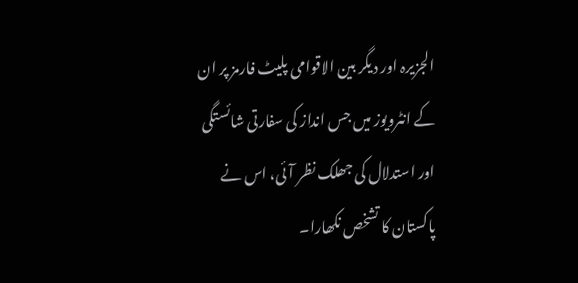الجزیرہ اور دیگر بین الاقوامی پلیٹ فارمز پر ان کے انٹرویوز میں جس انداز کی سفارتی شائستگی اور استدلال کی جھلک نظر آئی، اس نے پاکستان کا تشخص نکھارا۔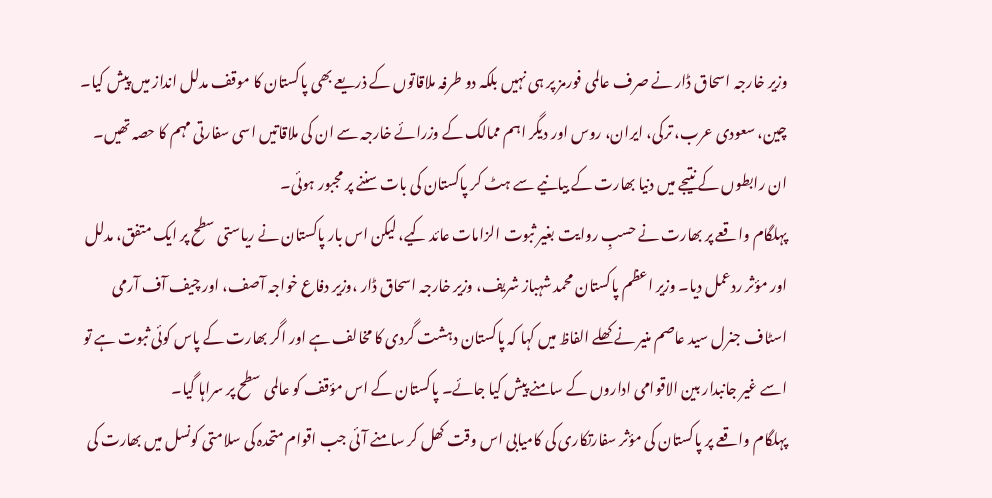وزیر خارجہ اسحاق ڈار نے صرف عالمی فورمز پر ہی نہیں بلکہ دو طرفہ ملاقاتوں کے ذریعے بھی پاکستان کا موقف مدلل انداز میں پیش کیا۔ چین، سعودی عرب، ترکی، ایران، روس اور دیگر اہم ممالک کے وزرائے خارجہ سے ان کی ملاقاتیں اسی سفارتی مہم کا حصہ تھیں۔ ان رابطوں کے نتیجے میں دنیا بھارت کے بیانیے سے ہٹ کر پاکستان کی بات سننے پر مجبور ہوئی۔
پہلگام واقعے پر بھارت نے حسبِ روایت بغیر ثبوت الزامات عائد کیے، لیکن اس بار پاکستان نے ریاستی سطح پر ایک متفق، مدلل اور مؤثر ردعمل دیا۔ وزیر اعظم پاکستان محمد شہباز شریف، وزیر خارجہ اسحاق ڈار ،وزیر دفاع خواجہ آصف، اور چیف آف آرمی اسٹاف جنرل سید عاصم منیر نے کھلے الفاظ میں کہا کہ پاکستان دہشت گردی کا مخالف ہے اور اگر بھارت کے پاس کوئی ثبوت ہے تو اسے غیر جانبدار بین الاقوامی اداروں کے سامنے پیش کیا جائے۔ پاکستان کے اس مؤقف کو عالمی سطح پر سراہا گیا۔
پہلگام واقعے پر پاکستان کی مؤثر سفارتکاری کی کامیابی اس وقت کھل کر سامنے آئی جب اقوام متحدہ کی سلامتی کونسل میں بھارت کی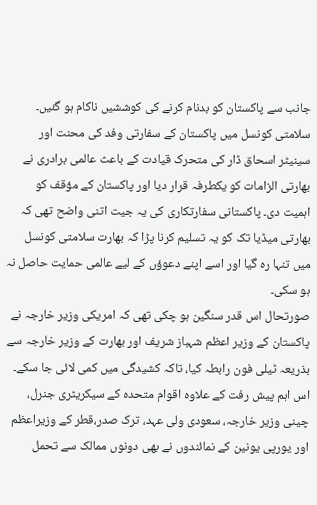جانب سے پاکستان کو بدنام کرنے کی کوششیں ناکام ہو گئیں۔ سلامتی کونسل میں پاکستان کے سفارتی وفد کی محنت اور سینیٹر اسحاق ڈار کی متحرک قیادت کے باعث عالمی برادری نے بھارتی الزامات کو یکطرفہ قرار دیا اور پاکستان کے مؤقف کو اہمیت دی۔ پاکستانی سفارتکاری کی یہ جیت اتنی واضح تھی کہ بھارتی میڈیا تک کو یہ تسلیم کرنا پڑا کہ بھارت سلامتی کونسل میں تنہا رہ گیا اور اسے اپنے دعوؤں کے لیے عالمی حمایت حاصل نہ ہو سکی۔
صورتحال اس قدر سنگین ہو چکی تھی کہ امریکی وزیر خارجہ نے پاکستان کے وزیر اعظم شہباز شریف اور بھارت کے وزیر خارجہ سے بذریعہ ٹیلی فون رابطہ کیا، تاکہ کشیدگی میں کمی لائی جا سکے۔ اس اہم پیش رفت کے علاوہ اقوام متحدہ کے سیکریٹری جنرل، چینی وزیر خارجہ، سعودی ولی عہد، ترک صدر،قطر کے وزیراعظم اور یورپی یونین کے نمائندوں نے بھی دونوں ممالک سے تحمل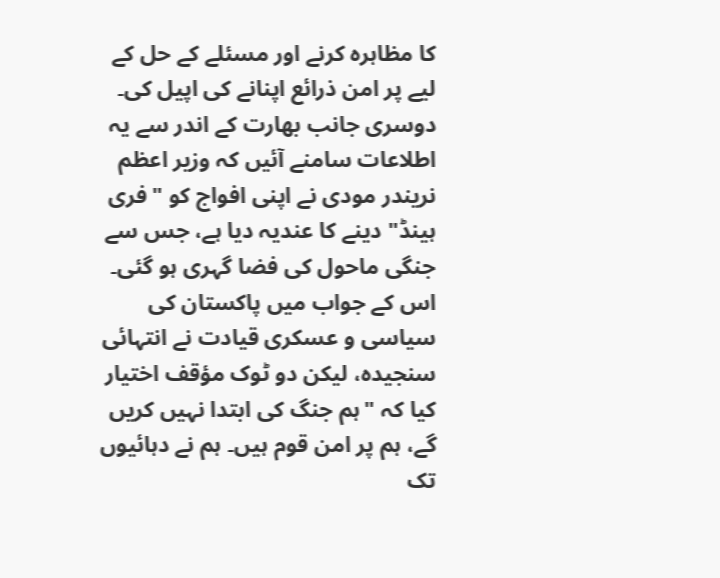کا مظاہرہ کرنے اور مسئلے کے حل کے لیے پر امن ذرائع اپنانے کی اپیل کی۔
دوسری جانب بھارت کے اندر سے یہ اطلاعات سامنے آئیں کہ وزیر اعظم نریندر مودی نے اپنی افواج کو "فری ہینڈ" دینے کا عندیہ دیا ہے، جس سے جنگی ماحول کی فضا گہری ہو گئی۔ اس کے جواب میں پاکستان کی سیاسی و عسکری قیادت نے انتہائی سنجیدہ، لیکن دو ٹوک مؤقف اختیار کیا کہ "ہم جنگ کی ابتدا نہیں کریں گے، ہم پر امن قوم ہیں۔ ہم نے دہائیوں تک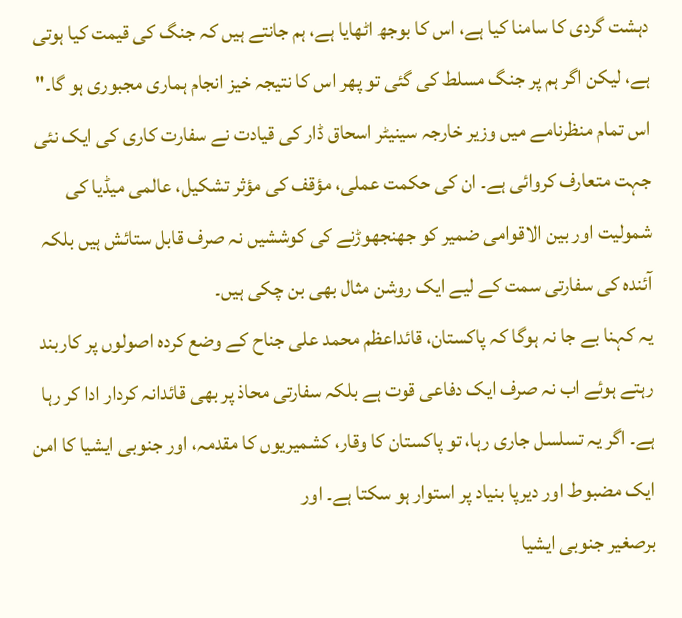دہشت گردی کا سامنا کیا ہے، اس کا بوجھ اٹھایا ہے، ہم جانتے ہیں کہ جنگ کی قیمت کیا ہوتی ہے، لیکن اگر ہم پر جنگ مسلط کی گئی تو پھر اس کا نتیجہ خیز انجام ہماری مجبوری ہو گا۔"
اس تمام منظرنامے میں وزیر خارجہ سینیٹر اسحاق ڈار کی قیادت نے سفارت کاری کی ایک نئی جہت متعارف کروائی ہے۔ ان کی حکمت عملی، مؤقف کی مؤثر تشکیل، عالمی میڈیا کی شمولیت اور بین الاقوامی ضمیر کو جھنجھوڑنے کی کوششیں نہ صرف قابل ستائش ہیں بلکہ آئندہ کی سفارتی سمت کے لیے ایک روشن مثال بھی بن چکی ہیں۔
یہ کہنا بے جا نہ ہوگا کہ پاکستان، قائداعظم محمد علی جناح کے وضع کردہ اصولوں پر کاربند رہتے ہوئے اب نہ صرف ایک دفاعی قوت ہے بلکہ سفارتی محاذ پر بھی قائدانہ کردار ادا کر رہا ہے۔ اگر یہ تسلسل جاری رہا، تو پاکستان کا وقار، کشمیریوں کا مقدمہ، اور جنوبی ایشیا کا امن ایک مضبوط اور دیرپا بنیاد پر استوار ہو سکتا ہے۔ اور
برصغیر جنوبی ایشیا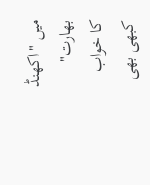میں "اکھنڈ بھارت"
کا خواب کبھی بھی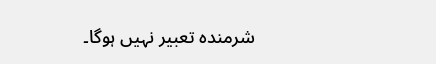شرمندہ تعبیر نہیں ہوگا۔